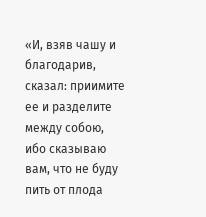«И, взяв чашу и благодарив, сказал: приимите ее и разделите между собою, ибо сказываю вам, что не буду пить от плода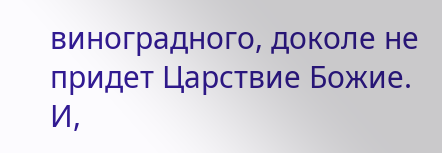виноградного, доколе не придет Царствие Божие. И,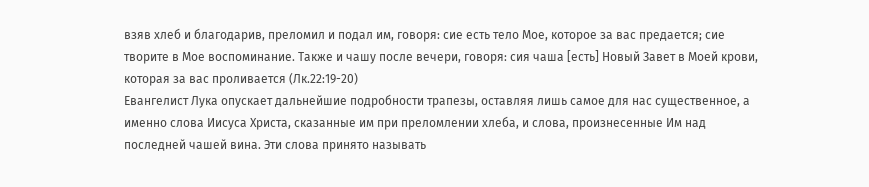взяв хлеб и благодарив, преломил и подал им, говоря: сие есть тело Мое, которое за вас предается; сие творите в Мое воспоминание. Также и чашу после вечери, говоря: сия чаша [есть] Новый Завет в Моей крови, которая за вас проливается (Лк.22:19-20)
Евангелист Лука опускает дальнейшие подробности трапезы, оставляя лишь самое для нас существенное, а именно слова Иисуса Христа, сказанные им при преломлении хлеба, и слова, произнесенные Им над последней чашей вина. Эти слова принято называть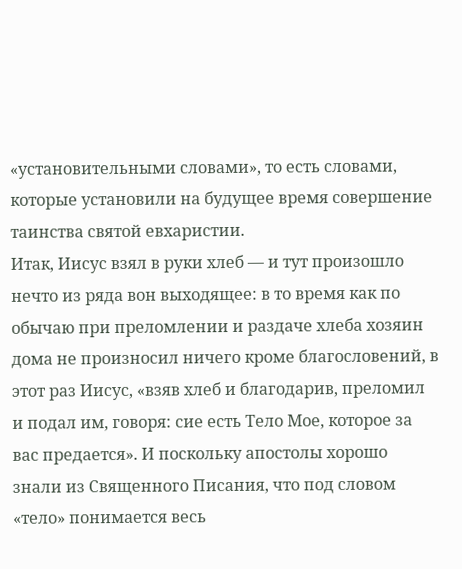«установительными словами», то есть словами, которые установили на будущее время совершение таинства святой евхаристии.
Итак, Иисус взял в руки хлеб — и тут произошло нечто из ряда вон выходящее: в то время как по обычаю при преломлении и раздаче хлеба хозяин дома не произносил ничего кроме благословений, в этот раз Иисус, «взяв хлеб и благодарив, преломил и подал им, говоря: сие есть Тело Мое, которое за вас предается». И поскольку апостолы хорошо знали из Священного Писания, что под словом «тело» понимается весь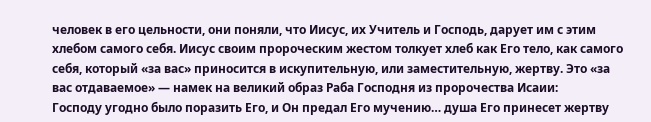человек в его цельности, они поняли, что Иисус, их Учитель и Господь, дарует им с этим хлебом самого себя. Иисус своим пророческим жестом толкует хлеб как Его тело, как самого себя, который «за вас» приносится в искупительную, или заместительную, жертву. Это «за вас отдаваемое» — намек на великий образ Раба Господня из пророчества Исаии:
Господу угодно было поразить Его, и Он предал Его мучению… душа Его принесет жертву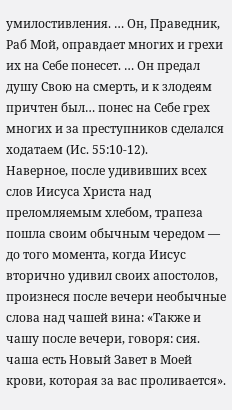умилостивления. … Он, Праведник, Раб Мой, оправдает многих и грехи их на Себе понесет. … Он предал душу Свою на смерть, и к злодеям причтен был… понес на Себе грех многих и за преступников сделался ходатаем (Ис. 55:10-12).
Наверное, после удививших всех слов Иисуса Христа над преломляемым хлебом, трапеза пошла своим обычным чередом — до того момента, когда Иисус вторично удивил своих апостолов, произнеся после вечери необычные слова над чашей вина: «Также и чашу после вечери, говоря: сия. чаша есть Новый Завет в Моей крови, которая за вас проливается».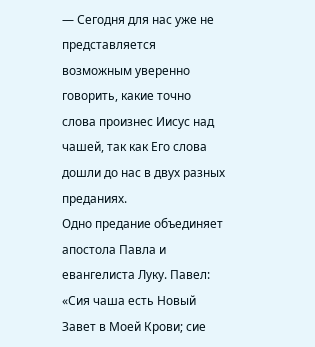— Сегодня для нас уже не представляется возможным уверенно говорить, какие точно слова произнес Иисус над чашей, так как Его слова дошли до нас в двух разных преданиях.
Одно предание объединяет апостола Павла и евангелиста Луку. Павел: «Сия чаша есть Новый Завет в Моей Крови; сие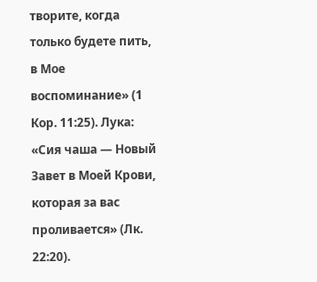творите, когда только будете пить, в Мое воспоминание» (1 Кор. 11:25). Лука: «Сия чаша — Новый Завет в Моей Крови, которая за вас проливается» (Лк. 22:20).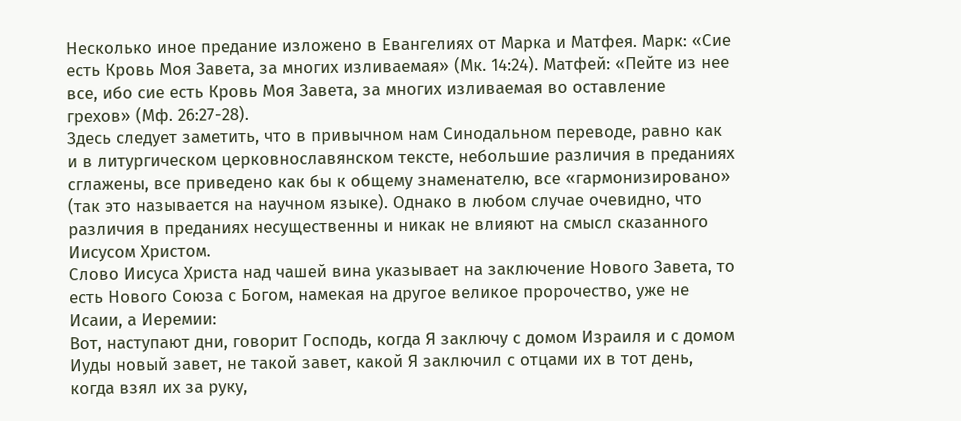Несколько иное предание изложено в Евангелиях от Марка и Матфея. Марк: «Сие есть Кровь Моя Завета, за многих изливаемая» (Мк. 14:24). Матфей: «Пейте из нее все, ибо сие есть Кровь Моя Завета, за многих изливаемая во оставление грехов» (Мф. 26:27-28).
Здесь следует заметить, что в привычном нам Синодальном переводе, равно как и в литургическом церковнославянском тексте, небольшие различия в преданиях сглажены, все приведено как бы к общему знаменателю, все «гармонизировано» (так это называется на научном языке). Однако в любом случае очевидно, что различия в преданиях несущественны и никак не влияют на смысл сказанного Иисусом Христом.
Слово Иисуса Христа над чашей вина указывает на заключение Нового Завета, то есть Нового Союза с Богом, намекая на другое великое пророчество, уже не Исаии, а Иеремии:
Вот, наступают дни, говорит Господь, когда Я заключу с домом Израиля и с домом Иуды новый завет, не такой завет, какой Я заключил с отцами их в тот день, когда взял их за руку,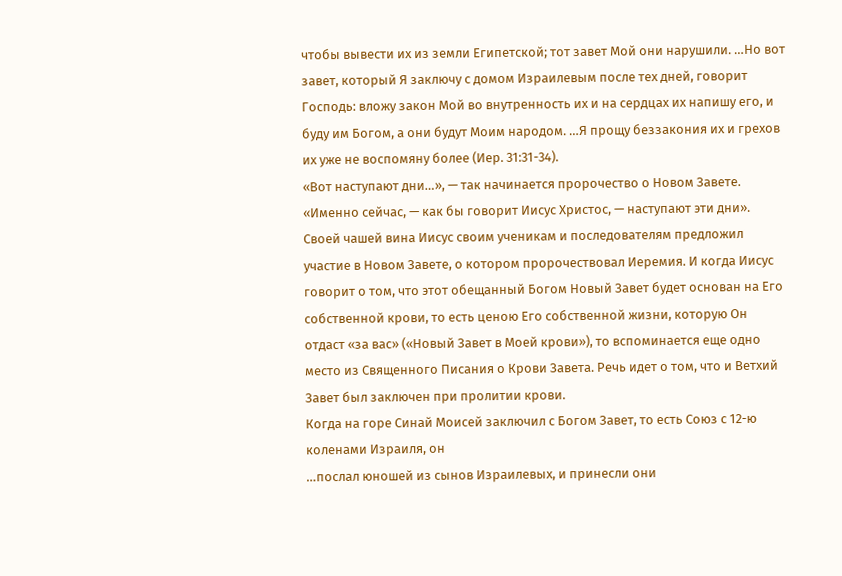чтобы вывести их из земли Египетской; тот завет Мой они нарушили. …Но вот завет, который Я заключу с домом Израилевым после тех дней, говорит Господь: вложу закон Мой во внутренность их и на сердцах их напишу его, и буду им Богом, а они будут Моим народом. …Я прощу беззакония их и грехов их уже не воспомяну более (Иер. 31:31-34).
«Вот наступают дни…», — так начинается пророчество о Новом Завете. «Именно сейчас, — как бы говорит Иисус Христос, — наступают эти дни». Своей чашей вина Иисус своим ученикам и последователям предложил участие в Новом Завете, о котором пророчествовал Иеремия. И когда Иисус говорит о том, что этот обещанный Богом Новый Завет будет основан на Его собственной крови, то есть ценою Его собственной жизни, которую Он отдаст «за вас» («Новый Завет в Моей крови»), то вспоминается еще одно место из Священного Писания о Крови Завета. Речь идет о том, что и Ветхий Завет был заключен при пролитии крови.
Когда на горе Синай Моисей заключил с Богом Завет, то есть Союз с 12-ю коленами Израиля, он
…послал юношей из сынов Израилевых, и принесли они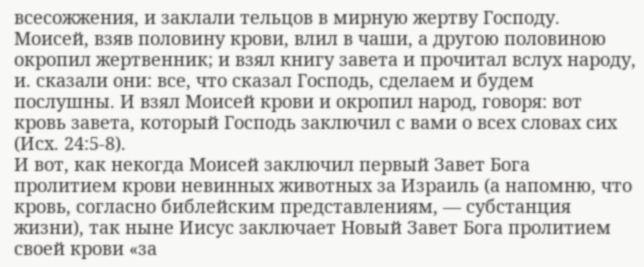всесожжения, и заклали тельцов в мирную жертву Господу. Моисей, взяв половину крови, влил в чаши, а другою половиною окропил жертвенник; и взял книгу завета и прочитал вслух народу, и. сказали они: все, что сказал Господь, сделаем и будем послушны. И взял Моисей крови и окропил народ, говоря: вот кровь завета, который Господь заключил с вами о всех словах сих (Исх. 24:5-8).
И вот, как некогда Моисей заключил первый Завет Бога пролитием крови невинных животных за Израиль (а напомню, что кровь, согласно библейским представлениям, — субстанция жизни), так ныне Иисус заключает Новый Завет Бога пролитием своей крови «за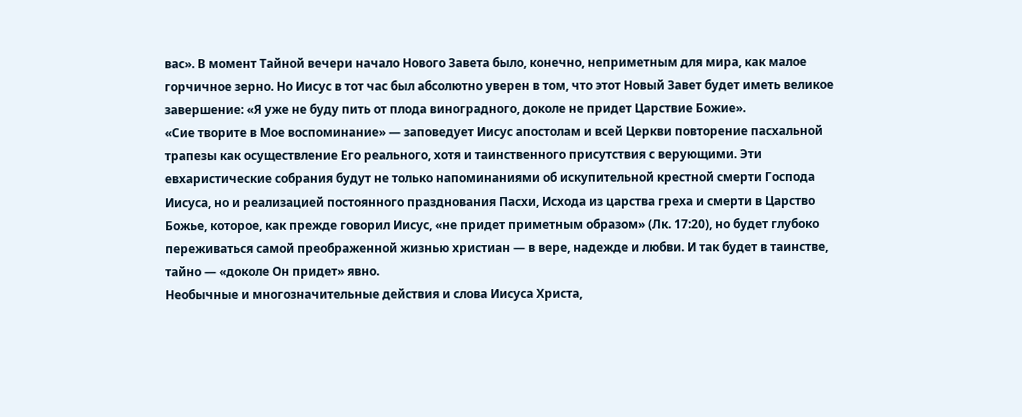вас». В момент Тайной вечери начало Нового Завета было, конечно, неприметным для мира, как малое горчичное зерно. Но Иисус в тот час был абсолютно уверен в том, что этот Новый Завет будет иметь великое завершение: «Я уже не буду пить от плода виноградного, доколе не придет Царствие Божие».
«Сие творите в Мое воспоминание» — заповедует Иисус апостолам и всей Церкви повторение пасхальной трапезы как осуществление Его реального, хотя и таинственного присутствия с верующими. Эти евхаристические собрания будут не только напоминаниями об искупительной крестной смерти Господа Иисуса, но и реализацией постоянного празднования Пасхи, Исхода из царства греха и смерти в Царство Божье, которое, как прежде говорил Иисус, «не придет приметным образом» (Лк. 17:20), но будет глубоко переживаться самой преображенной жизнью христиан — в вере, надежде и любви. И так будет в таинстве, тайно — «доколе Он придет» явно.
Необычные и многозначительные действия и слова Иисуса Христа,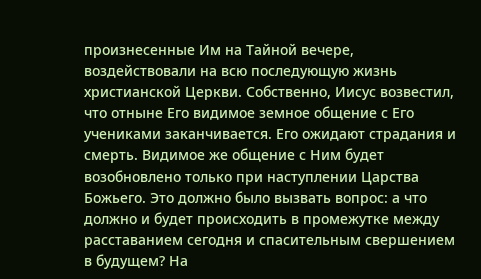произнесенные Им на Тайной вечере, воздействовали на всю последующую жизнь христианской Церкви. Собственно, Иисус возвестил, что отныне Его видимое земное общение с Его учениками заканчивается. Его ожидают страдания и смерть. Видимое же общение с Ним будет возобновлено только при наступлении Царства Божьего. Это должно было вызвать вопрос: а что должно и будет происходить в промежутке между расставанием сегодня и спасительным свершением в будущем? На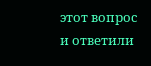этот вопрос и ответили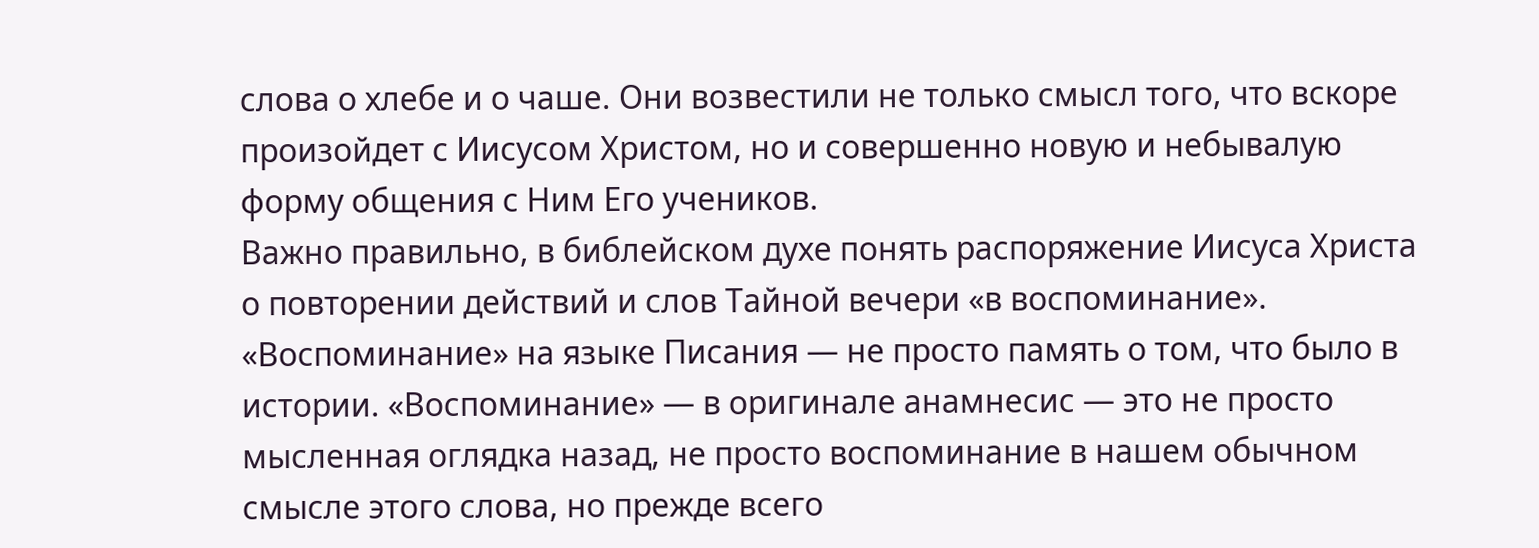слова о хлебе и о чаше. Они возвестили не только смысл того, что вскоре произойдет с Иисусом Христом, но и совершенно новую и небывалую форму общения с Ним Его учеников.
Важно правильно, в библейском духе понять распоряжение Иисуса Христа о повторении действий и слов Тайной вечери «в воспоминание». «Воспоминание» на языке Писания — не просто память о том, что было в истории. «Воспоминание» — в оригинале анамнесис — это не просто мысленная оглядка назад, не просто воспоминание в нашем обычном смысле этого слова, но прежде всего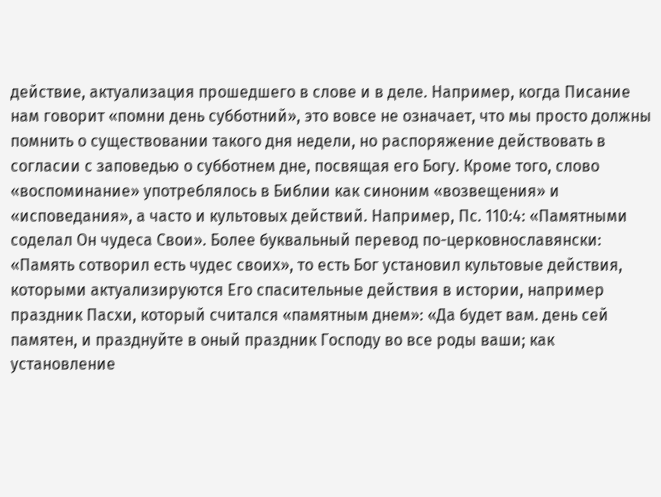действие, актуализация прошедшего в слове и в деле. Например, когда Писание нам говорит «помни день субботний», это вовсе не означает, что мы просто должны помнить о существовании такого дня недели, но распоряжение действовать в согласии с заповедью о субботнем дне, посвящая его Богу. Кроме того, слово «воспоминание» употреблялось в Библии как синоним «возвещения» и «исповедания», а часто и культовых действий. Например, Пс. 110:4: «Памятными соделал Он чудеса Свои». Более буквальный перевод по-церковнославянски: «Память сотворил есть чудес своих», то есть Бог установил культовые действия, которыми актуализируются Его спасительные действия в истории, например праздник Пасхи, который считался «памятным днем»: «Да будет вам. день сей памятен, и празднуйте в оный праздник Господу во все роды ваши; как установление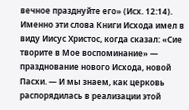вечное празднуйте его» (Исх. 12:14).
Именно эти слова Книги Исхода имел в виду Иисус Христос, когда сказал: «Сие творите в Мое воспоминание» — празднование нового Исхода, новой Пасхи. — И мы знаем, как церковь распорядилась в реализации этой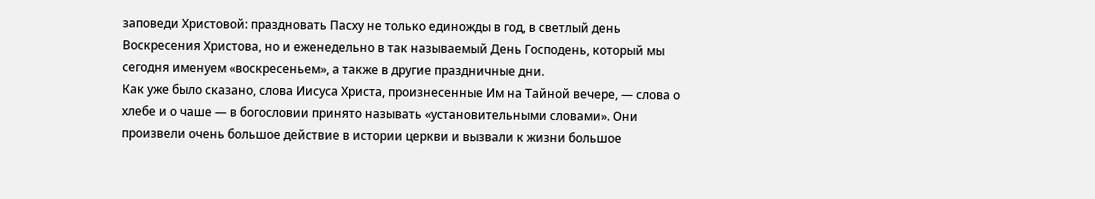заповеди Христовой: праздновать Пасху не только единожды в год, в светлый день Воскресения Христова, но и еженедельно в так называемый День Господень, который мы сегодня именуем «воскресеньем», а также в другие праздничные дни.
Как уже было сказано, слова Иисуса Христа, произнесенные Им на Тайной вечере, — слова о хлебе и о чаше — в богословии принято называть «установительными словами». Они произвели очень большое действие в истории церкви и вызвали к жизни большое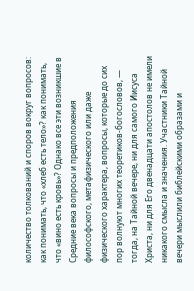количество толкований и споров вокруг вопросов: как понимать, что «хлеб есть тело»? как понимать, что «вино есть кровь»? Однако все эти возникшие в Средние века вопросы и предположения философского, метафизического или даже физического характера, вопросы, которые до сих пор волнуют многих теоретиков-богословов, — тогда, на Тайной вечере, ни для самого Иисуса Христа, ни для Его двенадцати апостолов не имели никакого смысла и значения. Участники Тайной вечери мыслили библейскими образами и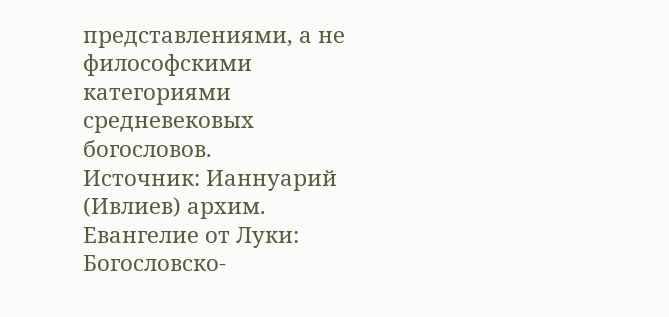представлениями, а не философскими категориями средневековых богословов.
Источник: Ианнуарий (Ивлиев) архим. Евангелие от Луки: Богословско-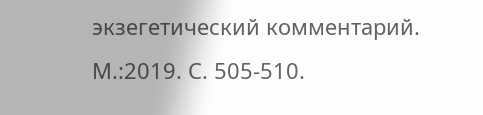экзегетический комментарий. М.:2019. С. 505-510.